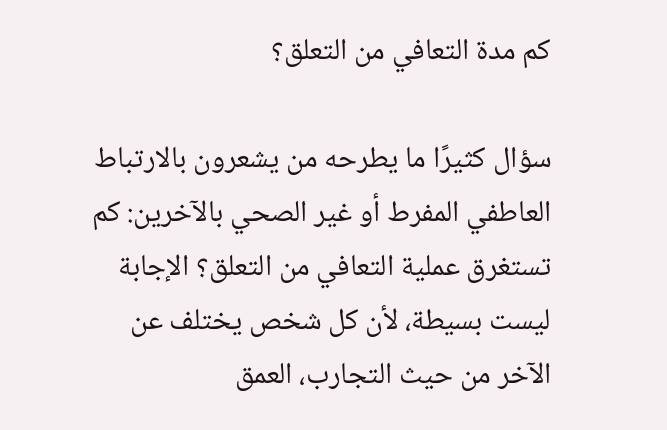كم مدة التعافي من التعلق؟

سؤال كثيرًا ما يطرحه من يشعرون بالارتباط العاطفي المفرط أو غير الصحي بالآخرين: كم تستغرق عملية التعافي من التعلق؟ الإجابة ليست بسيطة، لأن كل شخص يختلف عن الآخر من حيث التجارب، العمق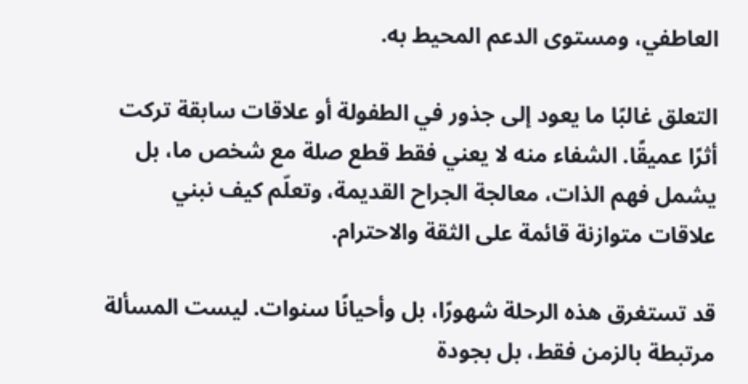العاطفي، ومستوى الدعم المحيط به.

التعلق غالبًا ما يعود إلى جذور في الطفولة أو علاقات سابقة تركت أثرًا عميقًا. الشفاء منه لا يعني فقط قطع صلة مع شخص ما، بل يشمل فهم الذات، معالجة الجراح القديمة، وتعلّم كيف نبني علاقات متوازنة قائمة على الثقة والاحترام.

قد تستغرق هذه الرحلة شهورًا، بل وأحيانًا سنوات. ليست المسألة مرتبطة بالزمن فقط، بل بجودة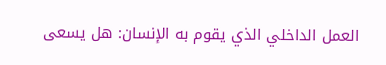العمل الداخلي الذي يقوم به الإنسان: هل يسعى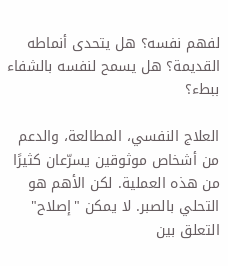لفهم نفسه؟ هل يتحدى أنماطه القديمة؟ هل يسمح لنفسه بالشفاء ببطء؟

العلاج النفسي، المطالعة، والدعم من أشخاص موثوقين يسرّعان كثيرًا من هذه العملية. لكن الأهم هو التحلي بالصبر. لا يمكن "إصلاح" التعلق بين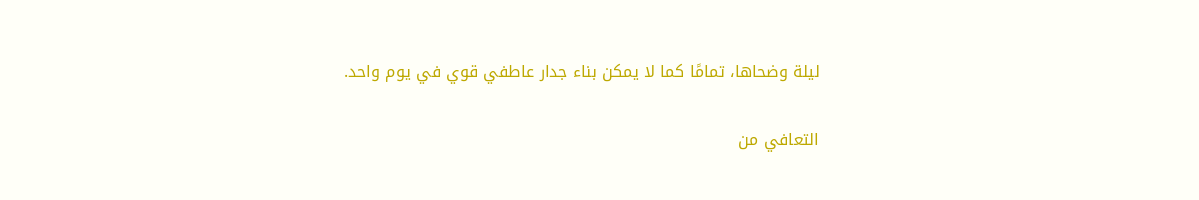ليلة وضحاها، تمامًا كما لا يمكن بناء جدار عاطفي قوي في يوم واحد.

التعافي من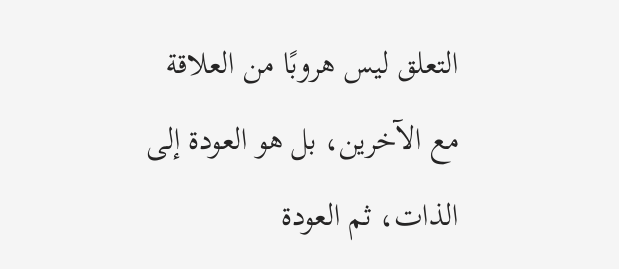التعلق ليس هروبًا من العلاقة مع الآخرين، بل هو العودة إلى الذات، ثم العودة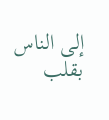إلى الناس بقلب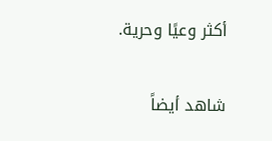أكثر وعيًا وحرية.

شاهد أيضاً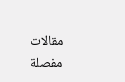مقالات مفصلة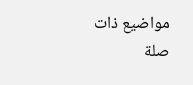مواضيع ذات صلة